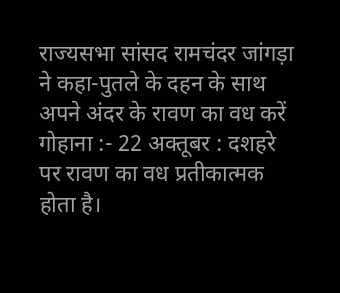राज्यसभा सांसद रामचंदर जांगड़ा ने कहा-पुतले के दहन के साथ अपने अंदर के रावण का वध करें
गोहाना :- 22 अक्तूबर : दशहरे पर रावण का वध प्रतीकात्मक होता है।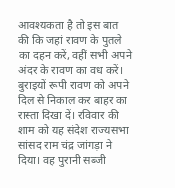आवश्यकता है तो इस बात की कि जहां रावण के पुतले का दहन करें, वहीं सभी अपने अंदर के रावण का वध करें। बुराइयों रूपी रावण को अपने दिल से निकाल कर बाहर का रास्ता दिखा दें। रविवार की शाम को यह संदेश राज्यसभा सांसद राम चंद्र जांगड़ा ने दिया। वह पुरानी सब्जी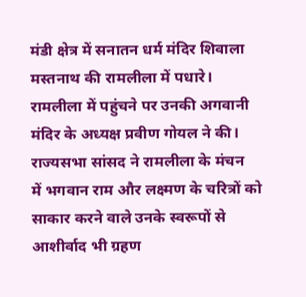मंडी क्षेत्र में सनातन धर्म मंदिर शिवाला मस्तनाथ की रामलीला में पधारे। रामलीला में पहुंचने पर उनकी अगवानी मंदिर के अध्यक्ष प्रवीण गोयल ने की। राज्यसभा सांसद ने रामलीला के मंचन
में भगवान राम और लक्ष्मण के चरित्रों को साकार करने वाले उनके स्वरूपों से आशीर्वाद भी ग्रहण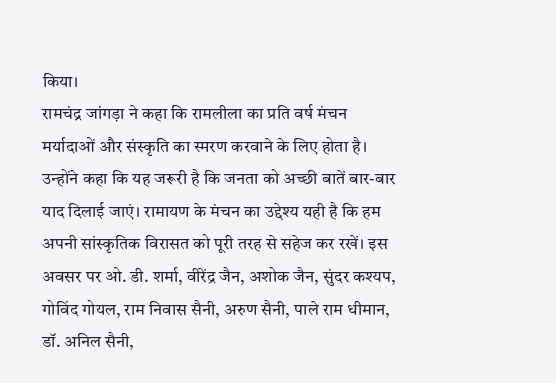किया।
रामचंद्र जांगड़ा ने कहा कि रामलीला का प्रति वर्ष मंचन मर्यादाओं और संस्कृति का स्मरण करवाने के लिए होता है। उन्होंने कहा कि यह जरूरी है कि जनता को अच्छी बातें बार-बार याद दिलाई जाएं। रामायण के मंचन का उद्देश्य यही है कि हम अपनी सांस्कृतिक विरासत को पूरी तरह से सहेज कर रखें। इस अवसर पर ओ. डी. शर्मा, वीरेंद्र जैन, अशोक जैन, सुंदर कश्यप, गोविंद गोयल, राम निवास सैनी, अरुण सैनी, पाले राम धीमान, डॉ. अनिल सैनी,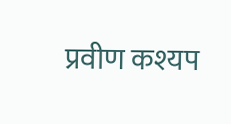प्रवीण कश्यप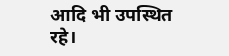आदि भी उपस्थित रहे।